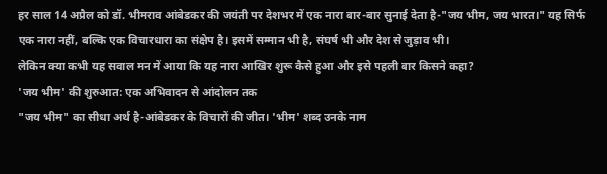हर साल 14 अप्रैल को डॉ. भीमराव आंबेडकर की जयंती पर देशभर में एक नारा बार-बार सुनाई देता है-"जय भीम, जय भारत।" यह सिर्फ एक नारा नहीं, बल्कि एक विचारधारा का संक्षेप है। इसमें सम्मान भी है, संघर्ष भी और देश से जुड़ाव भी।
लेकिन क्या कभी यह सवाल मन में आया कि यह नारा आखिर शुरू कैसे हुआ और इसे पहली बार किसने कहा?
'जय भीम' की शुरुआत: एक अभिवादन से आंदोलन तक
"जय भीम" का सीधा अर्थ है-आंबेडकर के विचारों की जीत। 'भीम' शब्द उनके नाम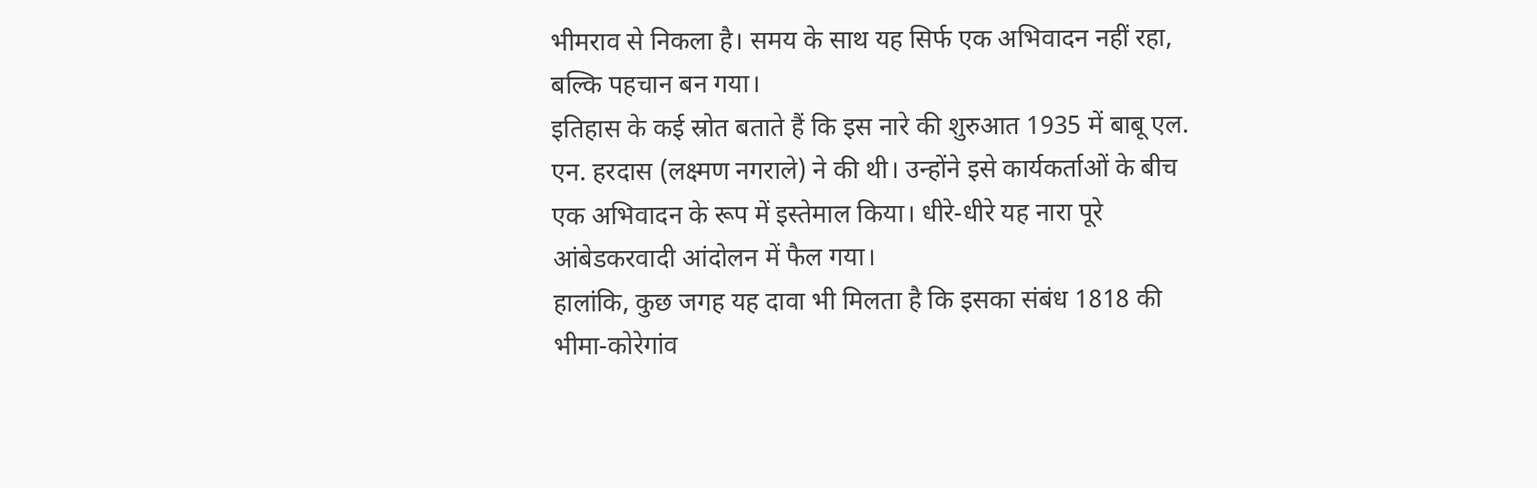भीमराव से निकला है। समय के साथ यह सिर्फ एक अभिवादन नहीं रहा, बल्कि पहचान बन गया।
इतिहास के कई स्रोत बताते हैं कि इस नारे की शुरुआत 1935 में बाबू एल. एन. हरदास (लक्ष्मण नगराले) ने की थी। उन्होंने इसे कार्यकर्ताओं के बीच एक अभिवादन के रूप में इस्तेमाल किया। धीरे-धीरे यह नारा पूरे आंबेडकरवादी आंदोलन में फैल गया।
हालांकि, कुछ जगह यह दावा भी मिलता है कि इसका संबंध 1818 की भीमा-कोरेगांव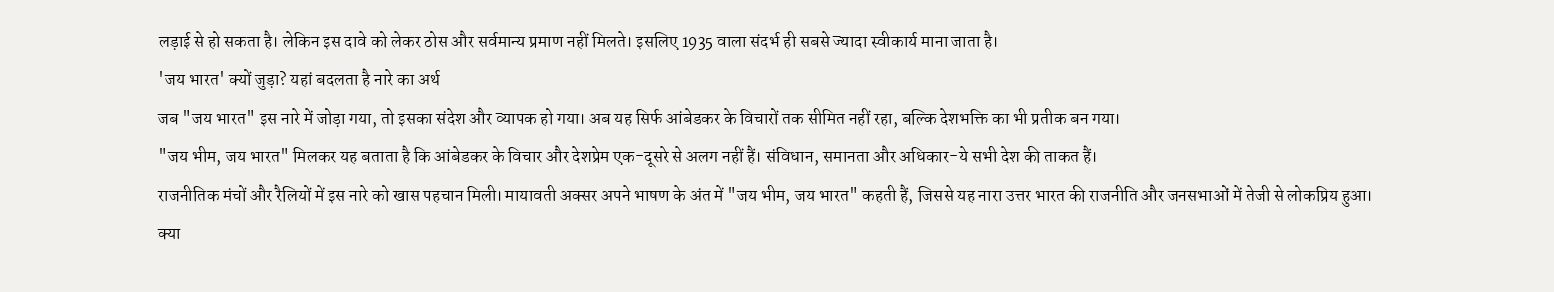लड़ाई से हो सकता है। लेकिन इस दावे को लेकर ठोस और सर्वमान्य प्रमाण नहीं मिलते। इसलिए 1935 वाला संदर्भ ही सबसे ज्यादा स्वीकार्य माना जाता है।
'जय भारत' क्यों जुड़ा? यहां बदलता है नारे का अर्थ
जब "जय भारत" इस नारे में जोड़ा गया, तो इसका संदेश और व्यापक हो गया। अब यह सिर्फ आंबेडकर के विचारों तक सीमित नहीं रहा, बल्कि देशभक्ति का भी प्रतीक बन गया।
"जय भीम, जय भारत" मिलकर यह बताता है कि आंबेडकर के विचार और देशप्रेम एक-दूसरे से अलग नहीं हैं। संविधान, समानता और अधिकार-ये सभी देश की ताकत हैं।
राजनीतिक मंचों और रैलियों में इस नारे को खास पहचान मिली। मायावती अक्सर अपने भाषण के अंत में "जय भीम, जय भारत" कहती हैं, जिससे यह नारा उत्तर भारत की राजनीति और जनसभाओं में तेजी से लोकप्रिय हुआ।
क्या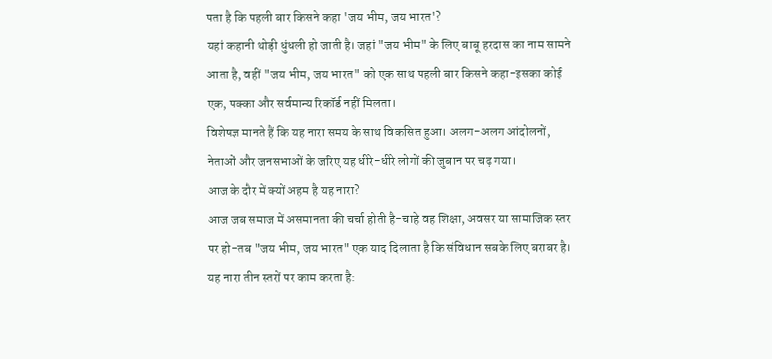पता है कि पहली बार किसने कहा 'जय भीम, जय भारत'?
यहां कहानी थोड़ी धुंधली हो जाती है। जहां "जय भीम" के लिए बाबू हरदास का नाम सामने आता है, वहीं "जय भीम, जय भारत" को एक साथ पहली बार किसने कहा-इसका कोई एक, पक्का और सर्वमान्य रिकॉर्ड नहीं मिलता।
विशेषज्ञ मानते हैं कि यह नारा समय के साथ विकसित हुआ। अलग-अलग आंदोलनों, नेताओं और जनसभाओं के जरिए यह धीरे-धीरे लोगों की जुबान पर चढ़ गया।
आज के दौर में क्यों अहम है यह नारा?
आज जब समाज में असमानता की चर्चा होती है-चाहे वह शिक्षा, अवसर या सामाजिक स्तर पर हो-तब "जय भीम, जय भारत" एक याद दिलाता है कि संविधान सबके लिए बराबर है।
यह नारा तीन स्तरों पर काम करता है: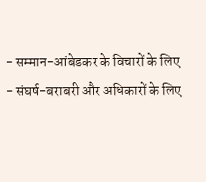- सम्मान-आंबेडकर के विचारों के लिए
- संघर्ष-बराबरी और अधिकारों के लिए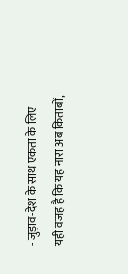- जुड़ाव-देश के साथ एकता के लिए
यही वजह है कि यह नारा अब किताबों,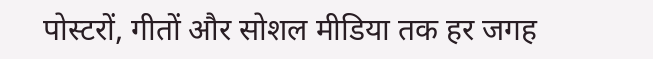पोस्टरों, गीतों और सोशल मीडिया तक हर जगह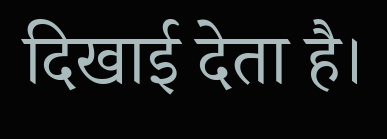दिखाई देता है।